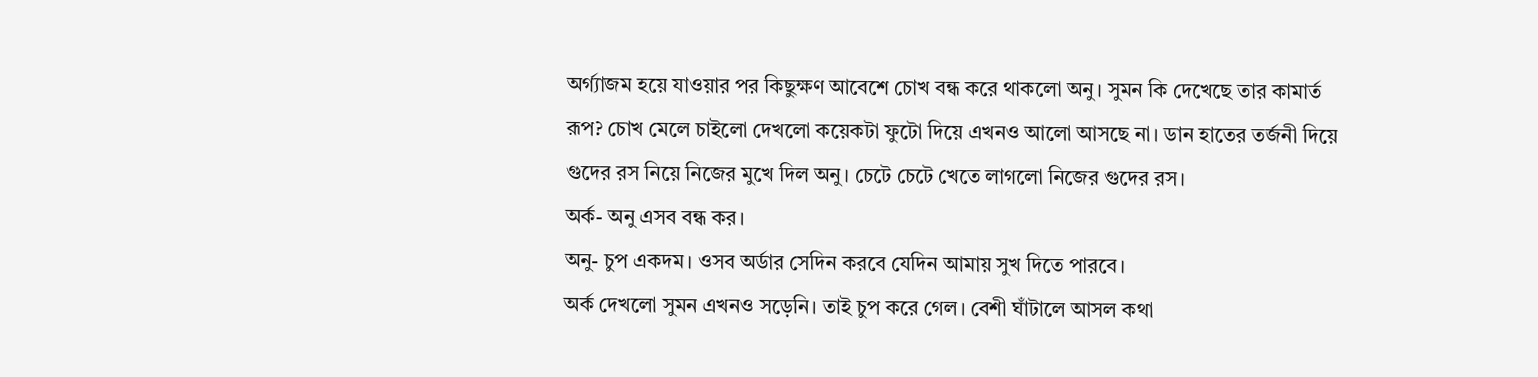অর্গ্যাজম হয়ে যাওয়ার পর কিছুক্ষণ আবেশে চোখ বন্ধ করে থাকলো অনু। সুমন কি দেখেছে তার কামার্ত রূপ? চোখ মেলে চাইলো দেখলো কয়েকটা ফুটো দিয়ে এখনও আলো আসছে না। ডান হাতের তর্জনী দিয়ে গুদের রস নিয়ে নিজের মুখে দিল অনু। চেটে চেটে খেতে লাগলো নিজের গুদের রস।
অর্ক- অনু এসব বন্ধ কর।
অনু- চুপ একদম। ওসব অর্ডার সেদিন করবে যেদিন আমায় সুখ দিতে পারবে।
অর্ক দেখলো সুমন এখনও সড়েনি। তাই চুপ করে গেল। বেশী ঘাঁটালে আসল কথা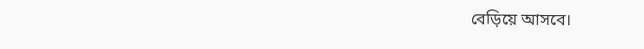বেড়িয়ে আসবে।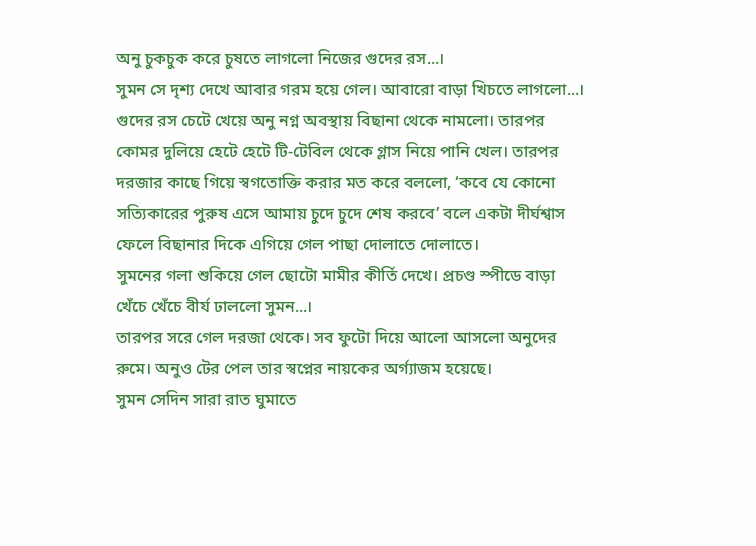অনু চুকচুক করে চুষতে লাগলো নিজের গুদের রস...।
সুমন সে দৃশ্য দেখে আবার গরম হয়ে গেল। আবারো বাড়া খিচতে লাগলো...।
গুদের রস চেটে খেয়ে অনু নগ্ন অবস্থায় বিছানা থেকে নামলো। তারপর কোমর দুলিয়ে হেটে হেটে টি-টেবিল থেকে গ্লাস নিয়ে পানি খেল। তারপর দরজার কাছে গিয়ে স্বগতোক্তি করার মত করে বললো, ‘কবে যে কোনো সত্যিকারের পুরুষ এসে আমায় চুদে চুদে শেষ করবে’ বলে একটা দীর্ঘশ্বাস ফেলে বিছানার দিকে এগিয়ে গেল পাছা দোলাতে দোলাতে।
সুমনের গলা শুকিয়ে গেল ছোটো মামীর কীর্তি দেখে। প্রচণ্ড স্পীডে বাড়া খেঁচে খেঁচে বীর্য ঢাললো সুমন...।
তারপর সরে গেল দরজা থেকে। সব ফুটো দিয়ে আলো আসলো অনুদের রুমে। অনুও টের পেল তার স্বপ্নের নায়কের অর্গ্যাজম হয়েছে।
সুমন সেদিন সারা রাত ঘুমাতে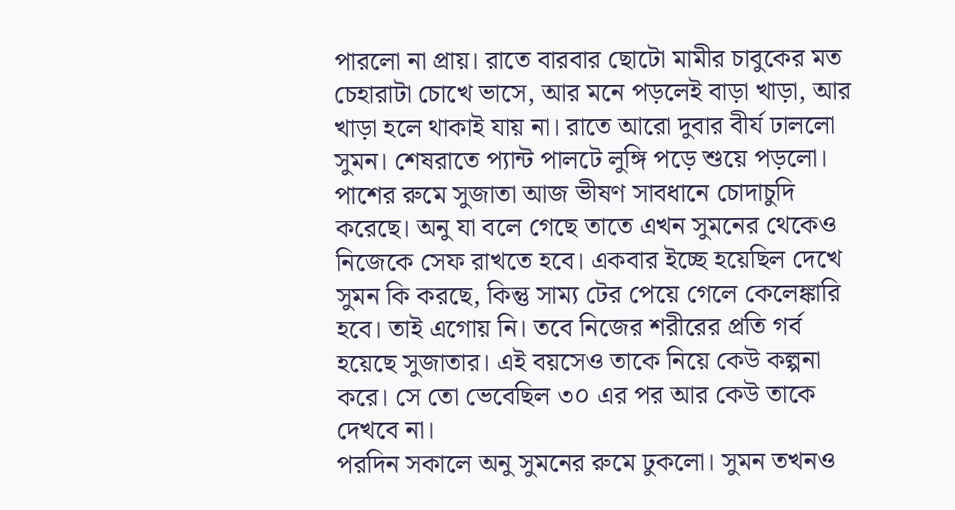পারলো না প্রায়। রাতে বারবার ছোটো মামীর চাবুকের মত চেহারাটা চোখে ভাসে, আর মনে পড়লেই বাড়া খাড়া, আর খাড়া হলে থাকাই যায় না। রাতে আরো দুবার বীর্য ঢাললো সুমন। শেষরাতে প্যান্ট পালটে লুঙ্গি পড়ে শুয়ে পড়লো।
পাশের রুমে সুজাতা আজ ভীষণ সাবধানে চোদাচুদি করেছে। অনু যা বলে গেছে তাতে এখন সুমনের থেকেও নিজেকে সেফ রাখতে হবে। একবার ইচ্ছে হয়েছিল দেখে সুমন কি করছে, কিন্তু সাম্য টের পেয়ে গেলে কেলেঙ্কারি হবে। তাই এগোয় নি। তবে নিজের শরীরের প্রতি গর্ব হয়েছে সুজাতার। এই বয়সেও তাকে নিয়ে কেউ কল্পনা করে। সে তো ভেবেছিল ৩০ এর পর আর কেউ তাকে দেখবে না।
পরদিন সকালে অনু সুমনের রুমে ঢুকলো। সুমন তখনও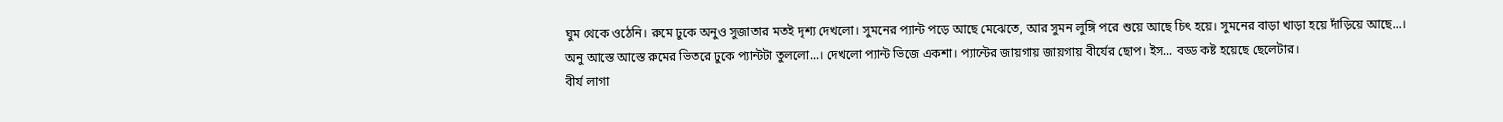ঘুম থেকে ওঠেনি। রুমে ঢুকে অনুও সুজাতার মতই দৃশ্য দেখলো। সুমনের প্যান্ট পড়ে আছে মেঝেতে, আর সুমন লুঙ্গি পরে শুয়ে আছে চিৎ হয়ে। সুমনের বাড়া খাড়া হয়ে দাঁড়িয়ে আছে...।
অনু আস্তে আস্তে রুমের ভিতরে ঢুকে প্যান্টটা তুললো...। দেখলো প্যান্ট ভিজে একশা। প্যান্টের জায়গায় জায়গায় বীর্যের ছোপ। ইস... বড্ড কষ্ট হয়েছে ছেলেটার।
বীর্য লাগা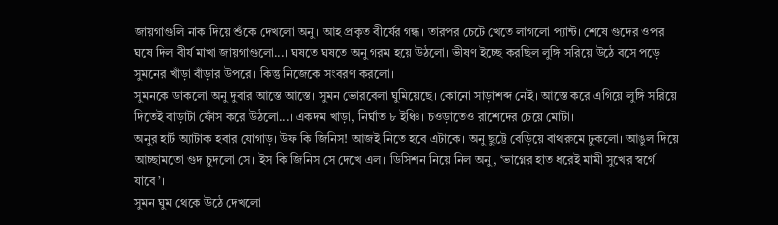জায়গাগুলি নাক দিয়ে শুঁকে দেখলো অনু। আহ প্রকৃত বীর্যের গন্ধ। তারপর চেটে খেতে লাগলো প্যান্ট। শেষে গুদের ওপর ঘষে দিল বীর্য মাখা জায়গাগুলো...। ঘষতে ঘষতে অনু গরম হয়ে উঠলো। ভীষণ ইচ্ছে করছিল লুঙ্গি সরিয়ে উঠে বসে পড়ে সুমনের খাঁড়া বাঁড়ার উপরে। কিন্তু নিজেকে সংবরণ করলো।
সুমনকে ডাকলো অনু দুবার আস্তে আস্তে। সুমন ভোরবেলা ঘুমিয়েছে। কোনো সাড়াশব্দ নেই। আস্তে করে এগিয়ে লুঙ্গি সরিয়ে দিতেই বাড়াটা ফোঁস করে উঠলো...। একদম খাড়া, নির্ঘাত ৮ ইঞ্চি। চওড়াতেও রাশেদের চেয়ে মোটা।
অনুর হার্ট অ্যাটাক হবার যোগাড়। উফ কি জিনিস! আজই নিতে হবে এটাকে। অনু ছুট্টে বেড়িয়ে বাথরুমে ঢুকলো। আঙুল দিয়ে আচ্ছামতো গুদ চুদলো সে। ইস কি জিনিস সে দেখে এল। ডিসিশন নিয়ে নিল অনু, ‘ভাগ্নের হাত ধরেই মামী সুখের স্বর্গে যাবে’।
সুমন ঘুম থেকে উঠে দেখলো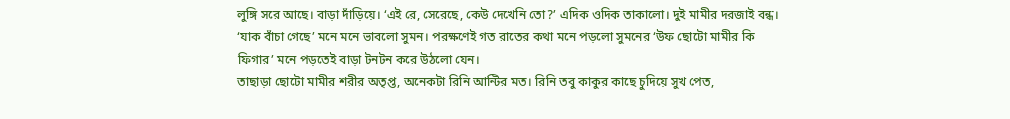লুঙ্গি সরে আছে। বাড়া দাঁড়িয়ে। ‘এই রে, সেরেছে, কেউ দেখেনি তো?’ এদিক ওদিক তাকালো। দুই মামীর দরজাই বন্ধ। ‘যাক বাঁচা গেছে’ মনে মনে ভাবলো সুমন। পরক্ষণেই গত রাতের কথা মনে পড়লো সুমনের ‘উফ ছোটো মামীর কি ফিগার’ মনে পড়তেই বাড়া টনটন করে উঠলো যেন।
তাছাড়া ছোটো মামীর শরীর অতৃপ্ত, অনেকটা রিনি আন্টির মত। রিনি তবু কাকুর কাছে চুদিয়ে সুখ পেত,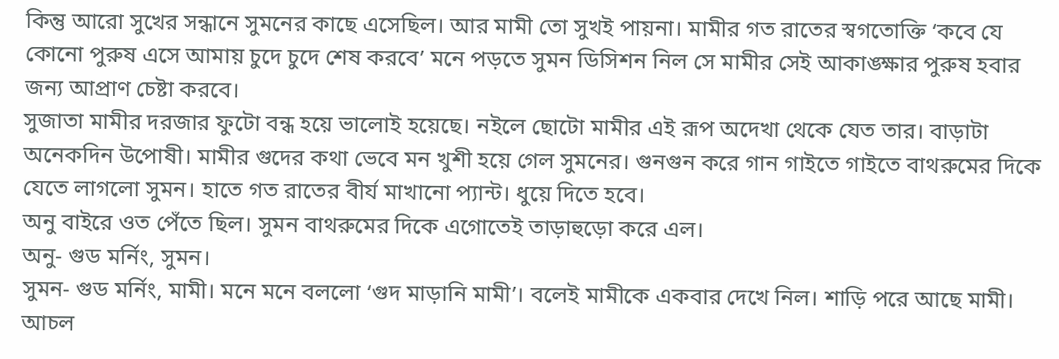কিন্তু আরো সুখের সন্ধানে সুমনের কাছে এসেছিল। আর মামী তো সুখই পায়না। মামীর গত রাতের স্বগতোক্তি ‘কবে যে কোনো পুরুষ এসে আমায় চুদে চুদে শেষ করবে’ মনে পড়তে সুমন ডিসিশন নিল সে মামীর সেই আকাঙ্ক্ষার পুরুষ হবার জন্য আপ্রাণ চেষ্টা করবে।
সুজাতা মামীর দরজার ফুটো বন্ধ হয়ে ভালোই হয়েছে। নইলে ছোটো মামীর এই রূপ অদেখা থেকে যেত তার। বাড়াটা অনেকদিন উপোষী। মামীর গুদের কথা ভেবে মন খুশী হয়ে গেল সুমনের। গুনগুন করে গান গাইতে গাইতে বাথরুমের দিকে যেতে লাগলো সুমন। হাতে গত রাতের বীর্য মাখানো প্যান্ট। ধুয়ে দিতে হবে।
অনু বাইরে ওত পেঁতে ছিল। সুমন বাথরুমের দিকে এগোতেই তাড়াহুড়ো করে এল।
অনু- গুড মর্নিং, সুমন।
সুমন- গুড মর্নিং, মামী। মনে মনে বললো ‘গুদ মাড়ানি মামী’। বলেই মামীকে একবার দেখে নিল। শাড়ি পরে আছে মামী। আচল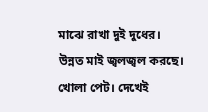মাঝে রাখা দুই দুধের। উন্নত মাই জ্বলজ্বল করছে। খোলা পেট। দেখেই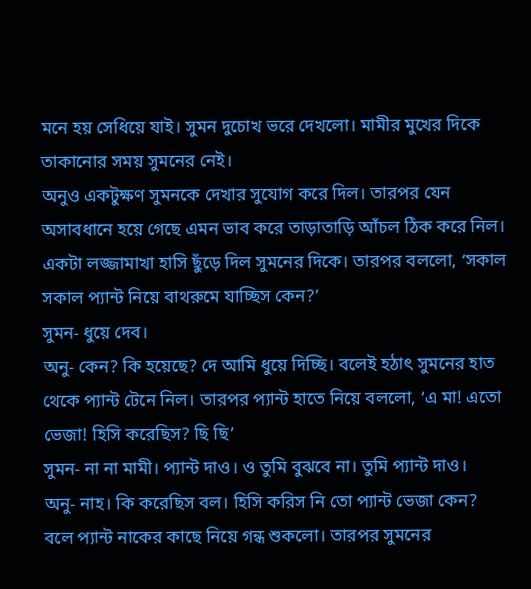মনে হয় সেধিয়ে যাই। সুমন দুচোখ ভরে দেখলো। মামীর মুখের দিকে তাকানোর সময় সুমনের নেই।
অনুও একটুক্ষণ সুমনকে দেখার সুযোগ করে দিল। তারপর যেন অসাবধানে হয়ে গেছে এমন ভাব করে তাড়াতাড়ি আঁচল ঠিক করে নিল। একটা লজ্জামাখা হাসি ছুঁড়ে দিল সুমনের দিকে। তারপর বললো, ‘সকাল সকাল প্যান্ট নিয়ে বাথরুমে যাচ্ছিস কেন?’
সুমন- ধুয়ে দেব।
অনু- কেন? কি হয়েছে? দে আমি ধুয়ে দিচ্ছি। বলেই হঠাৎ সুমনের হাত থেকে প্যান্ট টেনে নিল। তারপর প্যান্ট হাতে নিয়ে বললো, ‘এ মা! এতো ভেজা! হিসি করেছিস? ছি ছি’
সুমন- না না মামী। প্যান্ট দাও। ও তুমি বুঝবে না। তুমি প্যান্ট দাও।
অনু- নাহ। কি করেছিস বল। হিসি করিস নি তো প্যান্ট ভেজা কেন?
বলে প্যান্ট নাকের কাছে নিয়ে গন্ধ শুকলো। তারপর সুমনের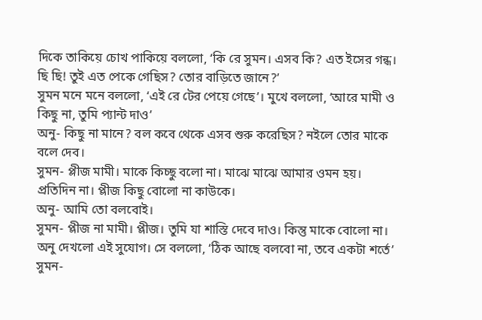দিকে তাকিয়ে চোখ পাকিয়ে বললো, ‘কি রে সুমন। এসব কি? এত ইসের গন্ধ। ছি ছি! তুই এত পেকে গেছিস? তোর বাড়িতে জানে?’
সুমন মনে মনে বললো, ‘এই রে টের পেয়ে গেছে’। মুখে বললো, ‘আরে মামী ও কিছু না, তুমি প্যান্ট দাও’
অনু- কিছু না মানে? বল কবে থেকে এসব শুরু করেছিস? নইলে তোর মাকে বলে দেব।
সুমন- প্লীজ মামী। মাকে কিচ্ছু বলো না। মাঝে মাঝে আমার ওমন হয়। প্রতিদিন না। প্লীজ কিছু বোলো না কাউকে।
অনু- আমি তো বলবোই।
সুমন- প্লীজ না মামী। প্লীজ। তুমি যা শাস্তি দেবে দাও। কিন্তু মাকে বোলো না।
অনু দেখলো এই সুযোগ। সে বললো, ‘ঠিক আছে বলবো না, তবে একটা শর্তে’
সুমন-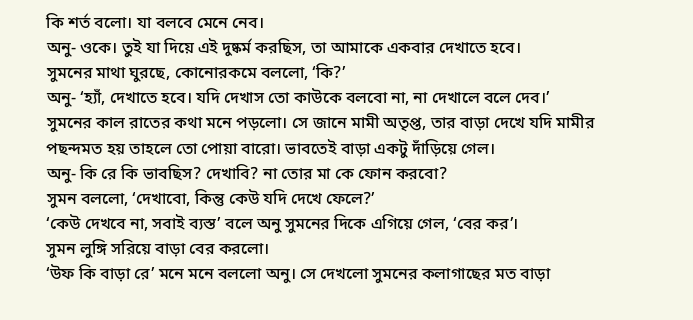কি শর্ত বলো। যা বলবে মেনে নেব।
অনু- ওকে। তুই যা দিয়ে এই দুষ্কর্ম করছিস, তা আমাকে একবার দেখাতে হবে।
সুমনের মাথা ঘুরছে, কোনোরকমে বললো, ‘কি?’
অনু- ‘হ্যাঁ, দেখাতে হবে। যদি দেখাস তো কাউকে বলবো না, না দেখালে বলে দেব।’
সুমনের কাল রাতের কথা মনে পড়লো। সে জানে মামী অতৃপ্ত, তার বাড়া দেখে যদি মামীর পছন্দমত হয় তাহলে তো পোয়া বারো। ভাবতেই বাড়া একটু দাঁড়িয়ে গেল।
অনু- কি রে কি ভাবছিস? দেখাবি? না তোর মা কে ফোন করবো?
সুমন বললো, ‘দেখাবো, কিন্তু কেউ যদি দেখে ফেলে?’
‘কেউ দেখবে না, সবাই ব্যস্ত’ বলে অনু সুমনের দিকে এগিয়ে গেল, ‘বের কর’।
সুমন লুঙ্গি সরিয়ে বাড়া বের করলো।
‘উফ কি বাড়া রে’ মনে মনে বললো অনু। সে দেখলো সুমনের কলাগাছের মত বাড়া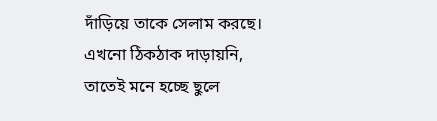দাঁড়িয়ে তাকে সেলাম করছে। এখনো ঠিকঠাক দাড়ায়নি, তাতেই মনে হচ্ছে ছুলে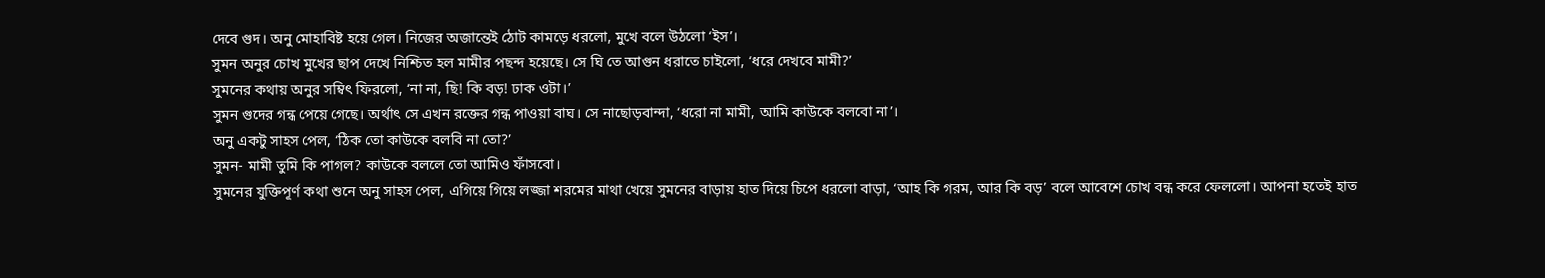দেবে গুদ। অনু মোহাবিষ্ট হয়ে গেল। নিজের অজান্তেই ঠোট কামড়ে ধরলো, মুখে বলে উঠলো ‘ইস’।
সুমন অনুর চোখ মুখের ছাপ দেখে নিশ্চিত হল মামীর পছন্দ হয়েছে। সে ঘি তে আগুন ধরাতে চাইলো, ‘ধরে দেখবে মামী?’
সুমনের কথায় অনুর সম্বিৎ ফিরলো, ‘না না, ছি! কি বড়! ঢাক ওটা।’
সুমন গুদের গন্ধ পেয়ে গেছে। অর্থাৎ সে এখন রক্তের গন্ধ পাওয়া বাঘ। সে নাছোড়বান্দা, ‘ধরো না মামী, আমি কাউকে বলবো না’।
অনু একটু সাহস পেল, ‘ঠিক তো কাউকে বলবি না তো?’
সুমন- মামী তুমি কি পাগল? কাউকে বললে তো আমিও ফাঁসবো।
সুমনের যুক্তিপূর্ণ কথা শুনে অনু সাহস পেল, এগিয়ে গিয়ে লজ্জা শরমের মাথা খেয়ে সুমনের বাড়ায় হাত দিয়ে চিপে ধরলো বাড়া, ‘আহ কি গরম, আর কি বড়’ বলে আবেশে চোখ বন্ধ করে ফেললো। আপনা হতেই হাত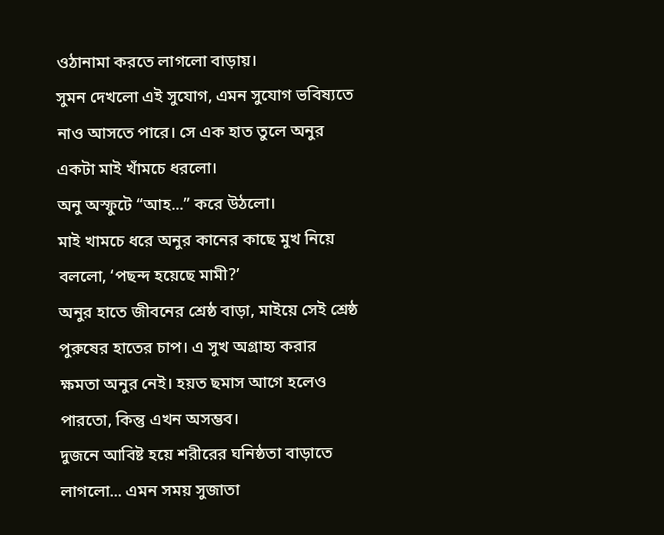ওঠানামা করতে লাগলো বাড়ায়।
সুমন দেখলো এই সুযোগ, এমন সুযোগ ভবিষ্যতে নাও আসতে পারে। সে এক হাত তুলে অনুর একটা মাই খাঁমচে ধরলো।
অনু অস্ফুটে “আহ...” করে উঠলো।
মাই খামচে ধরে অনুর কানের কাছে মুখ নিয়ে বললো, ‘পছন্দ হয়েছে মামী?’
অনুর হাতে জীবনের শ্রেষ্ঠ বাড়া, মাইয়ে সেই শ্রেষ্ঠ পুরুষের হাতের চাপ। এ সুখ অগ্রাহ্য করার ক্ষমতা অনুর নেই। হয়ত ছমাস আগে হলেও পারতো, কিন্তু এখন অসম্ভব।
দুজনে আবিষ্ট হয়ে শরীরের ঘনিষ্ঠতা বাড়াতে লাগলো... এমন সময় সুজাতা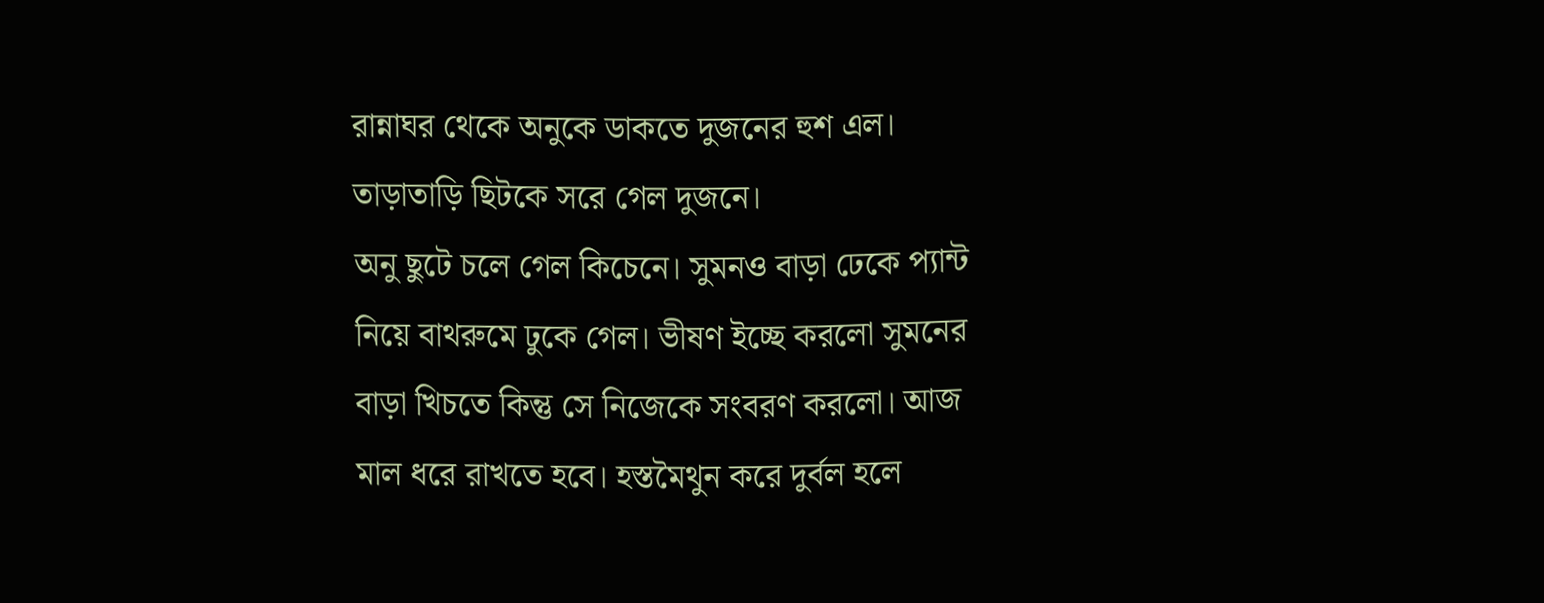রান্নাঘর থেকে অনুকে ডাকতে দুজনের হুশ এল। তাড়াতাড়ি ছিটকে সরে গেল দুজনে।
অনু ছুটে চলে গেল কিচেনে। সুমনও বাড়া ঢেকে প্যান্ট নিয়ে বাথরুমে ঢুকে গেল। ভীষণ ইচ্ছে করলো সুমনের বাড়া খিচতে কিন্তু সে নিজেকে সংবরণ করলো। আজ মাল ধরে রাখতে হবে। হস্তমৈথুন করে দুর্বল হলে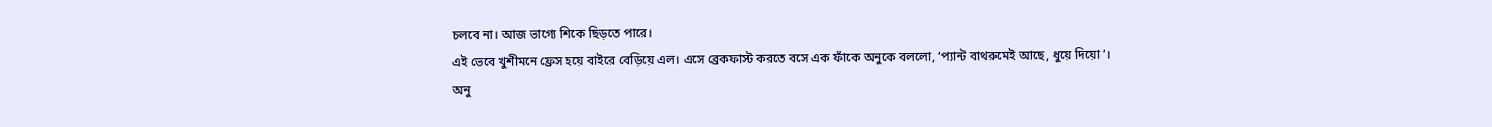চলবে না। আজ ভাগ্যে শিকে ছিড়তে পারে।
এই ভেবে খুশীমনে ফ্রেস হয়ে বাইরে বেড়িয়ে এল। এসে ব্রেকফাস্ট করতে বসে এক ফাঁকে অনুকে বললো, ‘প্যান্ট বাথরুমেই আছে, ধুয়ে দিয়ো’।
অনু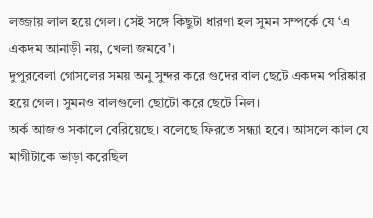লজ্জায় লাল হয়ে গেল। সেই সঙ্গে কিছুটা ধারণা হল সুমন সম্পর্কে যে ‘এ একদম আনাড়ী নয়, খেলা জমবে’।
দুপুরবেলা গোসলের সময় অনু সুন্দর করে গুদের বাল ছেটে একদম পরিষ্কার হয়ে গেল। সুমনও বালগুলো ছোটো করে ছেটে নিল।
অর্ক আজও সকালে বেরিয়েছে। বলেছে ফিরতে সন্ধ্যা হবে। আসলে কাল যে মাগীটাকে ভাড়া করেছিল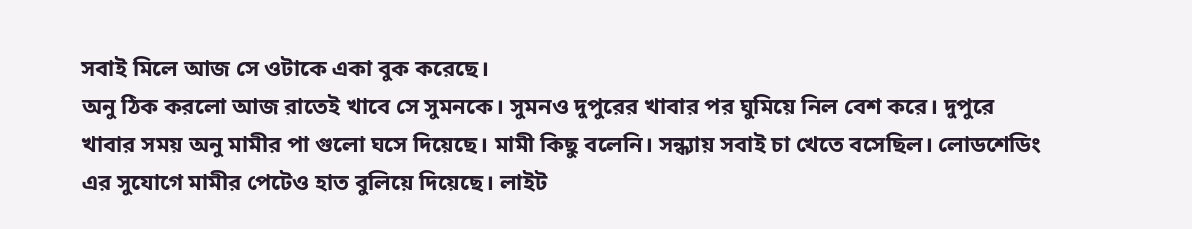সবাই মিলে আজ সে ওটাকে একা বুক করেছে।
অনু ঠিক করলো আজ রাতেই খাবে সে সুমনকে। সুমনও দুপুরের খাবার পর ঘুমিয়ে নিল বেশ করে। দুপুরে খাবার সময় অনু মামীর পা গুলো ঘসে দিয়েছে। মামী কিছু বলেনি। সন্ধ্যায় সবাই চা খেতে বসেছিল। লোডশেডিং এর সুযোগে মামীর পেটেও হাত বুলিয়ে দিয়েছে। লাইট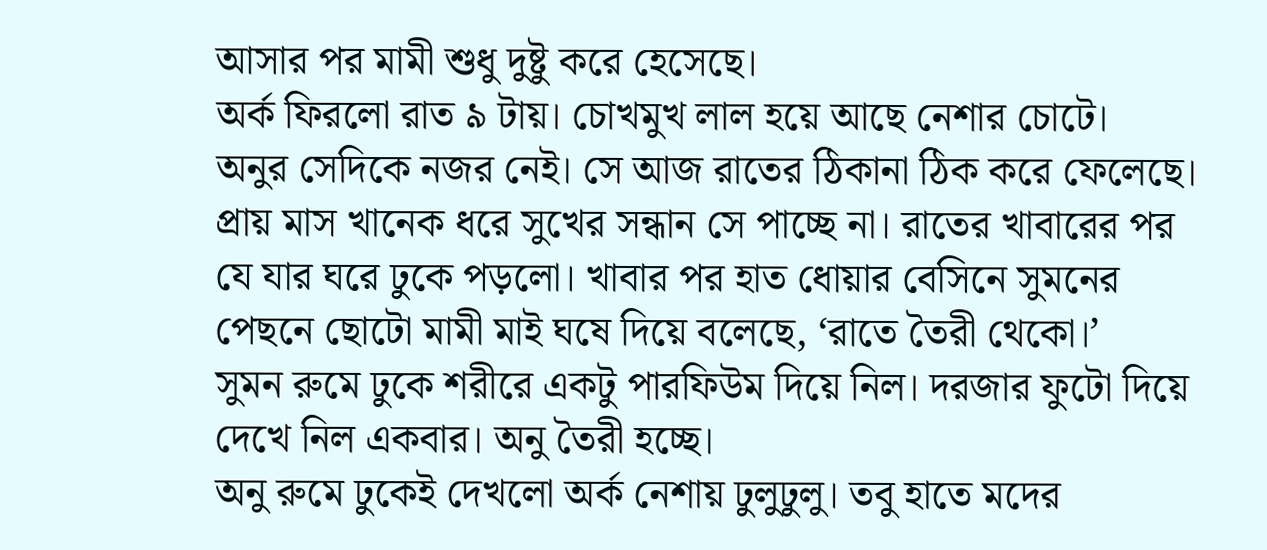আসার পর মামী শুধু দুষ্টু করে হেসেছে।
অর্ক ফিরলো রাত ৯ টায়। চোখমুখ লাল হয়ে আছে নেশার চোটে।
অনুর সেদিকে নজর নেই। সে আজ রাতের ঠিকানা ঠিক করে ফেলেছে। প্রায় মাস খানেক ধরে সুখের সন্ধান সে পাচ্ছে না। রাতের খাবারের পর যে যার ঘরে ঢুকে পড়লো। খাবার পর হাত ধোয়ার বেসিনে সুমনের পেছনে ছোটো মামী মাই ঘষে দিয়ে বলেছে, ‘রাতে তৈরী থেকো।’
সুমন রুমে ঢুকে শরীরে একটু পারফিউম দিয়ে নিল। দরজার ফুটো দিয়ে দেখে নিল একবার। অনু তৈরী হচ্ছে।
অনু রুমে ঢুকেই দেখলো অর্ক নেশায় ঢুলুঢুলু। তবু হাতে মদের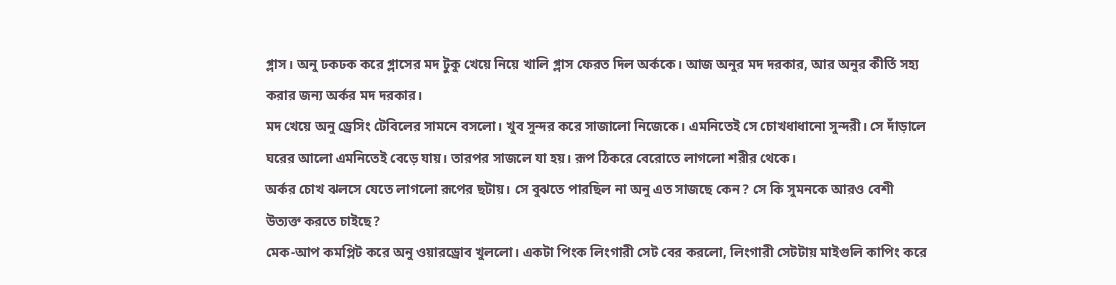গ্লাস। অনু ঢকঢক করে গ্লাসের মদ টুকু খেয়ে নিয়ে খালি গ্লাস ফেরত দিল অর্ককে। আজ অনুর মদ দরকার, আর অনুর কীর্তি সহ্য করার জন্য অর্কর মদ দরকার।
মদ খেয়ে অনু ড্রেসিং টেবিলের সামনে বসলো। খুব সুন্দর করে সাজালো নিজেকে। এমনিতেই সে চোখধাধানো সুন্দরী। সে দাঁড়ালে ঘরের আলো এমনিতেই বেড়ে যায়। তারপর সাজলে যা হয়। রূপ ঠিকরে বেরোতে লাগলো শরীর থেকে।
অর্কর চোখ ঝলসে যেতে লাগলো রূপের ছটায়। সে বুঝতে পারছিল না অনু এত সাজছে কেন? সে কি সুমনকে আরও বেশী উত্যক্ত করতে চাইছে?
মেক-আপ কমপ্লিট করে অনু ওয়ারড্রোব খুললো। একটা পিংক লিংগারী সেট বের করলো, লিংগারী সেটটায় মাইগুলি কাপিং করে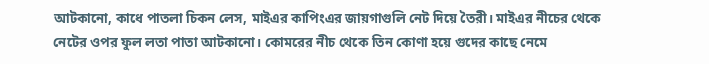আটকানো, কাধে পাতলা চিকন লেস, মাইএর কাপিংএর জায়গাগুলি নেট দিয়ে তৈরী। মাইএর নীচের থেকে নেটের ওপর ফুল লতা পাতা আটকানো। কোমরের নীচ থেকে তিন কোণা হয়ে গুদের কাছে নেমে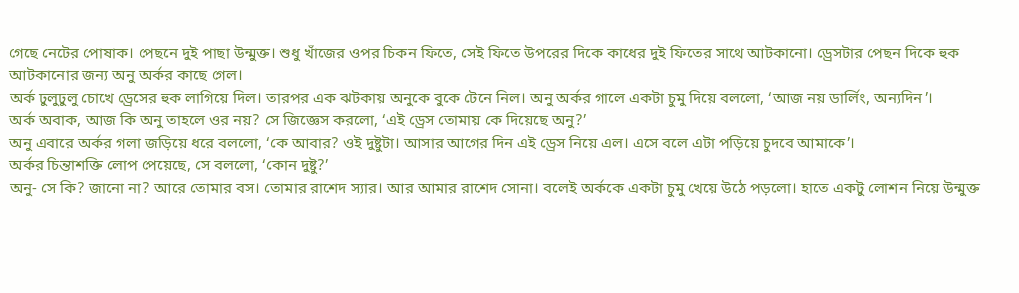গেছে নেটের পোষাক। পেছনে দুই পাছা উন্মুক্ত। শুধু খাঁজের ওপর চিকন ফিতে, সেই ফিতে উপরের দিকে কাধের দুই ফিতের সাথে আটকানো। ড্রেসটার পেছন দিকে হুক আটকানোর জন্য অনু অর্কর কাছে গেল।
অর্ক ঢুলুঢুলু চোখে ড্রেসের হুক লাগিয়ে দিল। তারপর এক ঝটকায় অনুকে বুকে টেনে নিল। অনু অর্কর গালে একটা চুমু দিয়ে বললো, ‘আজ নয় ডার্লিং, অন্যদিন’।
অর্ক অবাক, আজ কি অনু তাহলে ওর নয়? সে জিজ্ঞেস করলো, ‘এই ড্রেস তোমায় কে দিয়েছে অনু?’
অনু এবারে অর্কর গলা জড়িয়ে ধরে বললো, ‘কে আবার? ওই দুষ্টুটা। আসার আগের দিন এই ড্রেস নিয়ে এল। এসে বলে এটা পড়িয়ে চুদবে আমাকে’।
অর্কর চিন্তাশক্তি লোপ পেয়েছে, সে বললো, ‘কোন দুষ্টু?’
অনু- সে কি? জানো না? আরে তোমার বস। তোমার রাশেদ স্যার। আর আমার রাশেদ সোনা। বলেই অর্ককে একটা চুমু খেয়ে উঠে পড়লো। হাতে একটু লোশন নিয়ে উন্মুক্ত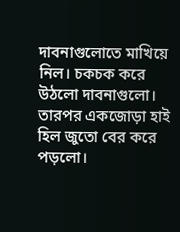দাবনাগুলোতে মাখিয়ে নিল। চকচক করে উঠলো দাবনাগুলো। তারপর একজোড়া হাই হিল জুতো বের করে পড়লো।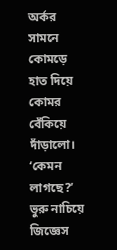অর্কর সামনে কোমড়ে হাত দিয়ে কোমর বেঁকিয়ে দাঁড়ালো। ‘কেমন লাগছে?’ ভুরু নাচিয়ে জিজ্ঞেস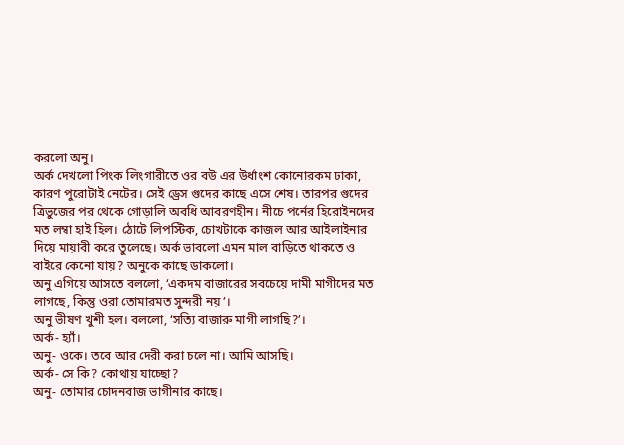করলো অনু।
অর্ক দেখলো পিংক লিংগারীতে ওর বউ এর উর্ধাংশ কোনোরকম ঢাকা, কারণ পুরোটাই নেটের। সেই ড্রেস গুদের কাছে এসে শেষ। তারপর গুদের ত্রিভুজের পর থেকে গোড়ালি অবধি আবরণহীন। নীচে পর্নের হিরোইনদের মত লম্বা হাই হিল। ঠোটে লিপস্টিক, চোখটাকে কাজল আর আইলাইনার দিয়ে মায়াবী করে তুলেছে। অর্ক ভাবলো এমন মাল বাড়িতে থাকতে ও বাইরে কেনো যায়? অনুকে কাছে ডাকলো।
অনু এগিয়ে আসতে বললো, ‘একদম বাজারের সবচেয়ে দামী মাগীদের মত লাগছে, কিন্তু ওরা তোমারমত সুন্দরী নয়’।
অনু ভীষণ খুশী হল। বললো, ‘সত্যি বাজারু মাগী লাগছি?’।
অর্ক- হ্যাঁ।
অনু- ওকে। তবে আর দেরী করা চলে না। আমি আসছি।
অর্ক- সে কি? কোথায় যাচ্ছো?
অনু- তোমার চোদনবাজ ভাগীনার কাছে।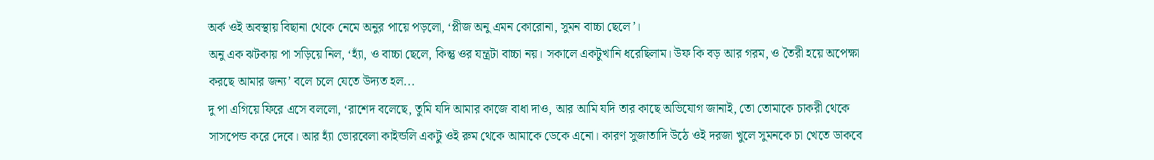অর্ক ওই অবস্থায় বিছানা থেকে নেমে অনুর পায়ে পড়লো, ‘প্লীজ অনু এমন কোরোনা, সুমন বাচ্চা ছেলে’।
অনু এক ঝটকায় পা সড়িয়ে নিল, ‘হ্যাঁ, ও বাচ্চা ছেলে, কিন্তু ওর যন্ত্রটা বাচ্চা নয়। সকালে একটুখানি ধরেছিলাম। উফ কি বড় আর গরম, ও তৈরী হয়ে অপেক্ষা করছে আমার জন্য’ বলে চলে যেতে উদ্যত হল...
দু পা এগিয়ে ফিরে এসে বললো, ‘রাশেদ বলেছে, তুমি যদি আমার কাজে বাধা দাও, আর আমি যদি তার কাছে অভিযোগ জানাই, তো তোমাকে চাকরী থেকে সাসপেন্ড করে দেবে। আর হ্যাঁ ভোরবেলা কাইন্ডলি একটু ওই রুম থেকে আমাকে ডেকে এনো। কারণ সুজাতাদি উঠে ওই দরজা খুলে সুমনকে চা খেতে ডাকবে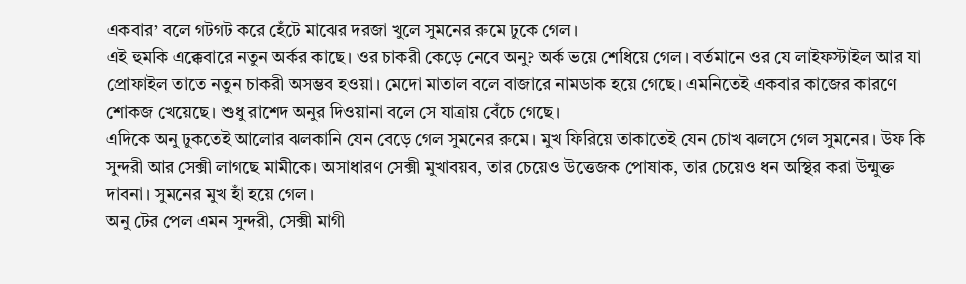একবার’ বলে গটগট করে হেঁটে মাঝের দরজা খুলে সুমনের রুমে ঢুকে গেল।
এই হুমকি এক্কেবারে নতুন অর্কর কাছে। ওর চাকরী কেড়ে নেবে অনু? অর্ক ভয়ে শেধিয়ে গেল। বর্তমানে ওর যে লাইফস্টাইল আর যা প্রোফাইল তাতে নতুন চাকরী অসম্ভব হওয়া। মেদো মাতাল বলে বাজারে নামডাক হয়ে গেছে। এমনিতেই একবার কাজের কারণে শোকজ খেয়েছে। শুধু রাশেদ অনুর দিওয়ানা বলে সে যাত্রায় বেঁচে গেছে।
এদিকে অনু ঢুকতেই আলোর ঝলকানি যেন বেড়ে গেল সুমনের রুমে। মুখ ফিরিয়ে তাকাতেই যেন চোখ ঝলসে গেল সুমনের। উফ কি সুন্দরী আর সেক্সী লাগছে মামীকে। অসাধারণ সেক্সী মুখাবয়ব, তার চেয়েও উত্তেজক পোষাক, তার চেয়েও ধন অস্থির করা উন্মুক্ত দাবনা। সুমনের মুখ হাঁ হয়ে গেল।
অনু টের পেল এমন সুন্দরী, সেক্সী মাগী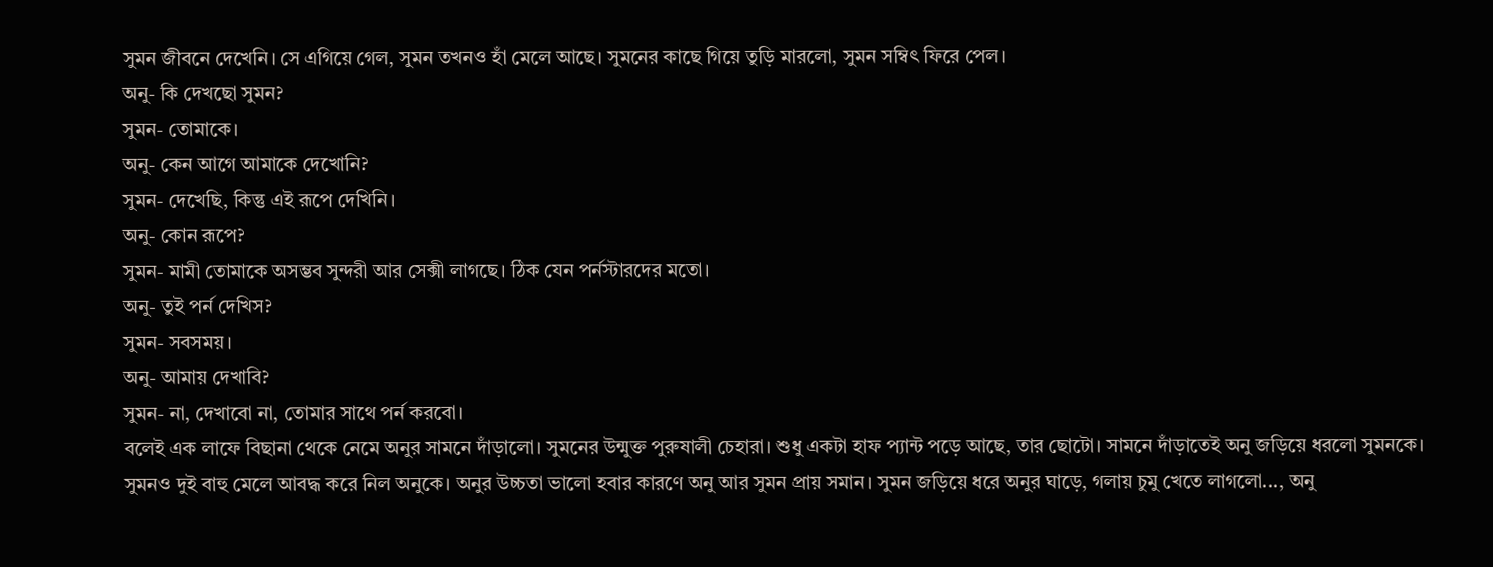সুমন জীবনে দেখেনি। সে এগিয়ে গেল, সুমন তখনও হাঁ মেলে আছে। সুমনের কাছে গিয়ে তুড়ি মারলো, সুমন সম্বিৎ ফিরে পেল।
অনু- কি দেখছো সুমন?
সুমন- তোমাকে।
অনু- কেন আগে আমাকে দেখোনি?
সুমন- দেখেছি, কিন্তু এই রূপে দেখিনি।
অনু- কোন রূপে?
সুমন- মামী তোমাকে অসম্ভব সুন্দরী আর সেক্সী লাগছে। ঠিক যেন পর্নস্টারদের মতো।
অনু- তুই পর্ন দেখিস?
সুমন- সবসময়।
অনু- আমায় দেখাবি?
সুমন- না, দেখাবো না, তোমার সাথে পর্ন করবো।
বলেই এক লাফে বিছানা থেকে নেমে অনুর সামনে দাঁড়ালো। সুমনের উন্মুক্ত পুরুষালী চেহারা। শুধু একটা হাফ প্যান্ট পড়ে আছে, তার ছোটো। সামনে দাঁড়াতেই অনু জড়িয়ে ধরলো সুমনকে।
সুমনও দুই বাহু মেলে আবদ্ধ করে নিল অনুকে। অনুর উচ্চতা ভালো হবার কারণে অনু আর সুমন প্রায় সমান। সুমন জড়িয়ে ধরে অনুর ঘাড়ে, গলায় চুমু খেতে লাগলো..., অনু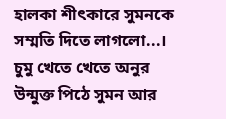হালকা শীৎকারে সুমনকে সম্মতি দিতে লাগলো...।
চুমু খেতে খেতে অনুর উন্মুক্ত পিঠে সুমন আর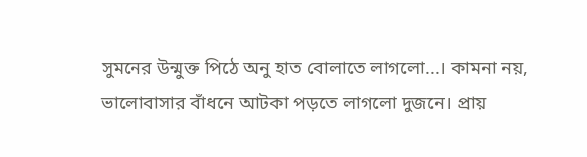সুমনের উন্মুক্ত পিঠে অনু হাত বোলাতে লাগলো...। কামনা নয়, ভালোবাসার বাঁধনে আটকা পড়তে লাগলো দুজনে। প্রায়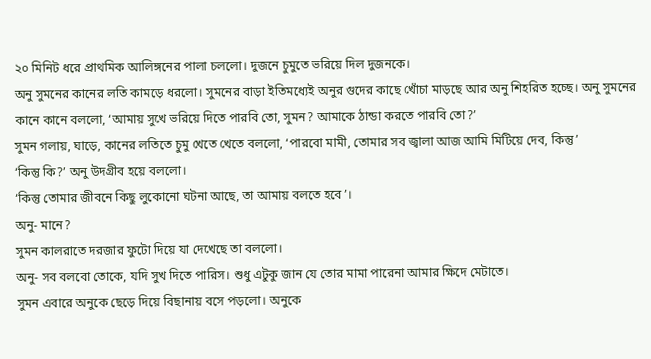২০ মিনিট ধরে প্রাথমিক আলিঙ্গনের পালা চললো। দুজনে চুমুতে ভরিয়ে দিল দুজনকে।
অনু সুমনের কানের লতি কামড়ে ধরলো। সুমনের বাড়া ইতিমধ্যেই অনুর গুদের কাছে খোঁচা মাড়ছে আর অনু শিহরিত হচ্ছে। অনু সুমনের কানে কানে বললো, ‘আমায় সুখে ভরিয়ে দিতে পারবি তো, সুমন? আমাকে ঠান্ডা করতে পারবি তো?’
সুমন গলায়, ঘাড়ে, কানের লতিতে চুমু খেতে খেতে বললো, ‘পারবো মামী, তোমার সব জ্বালা আজ আমি মিটিয়ে দেব, কিন্তু’
‘কিন্তু কি?’ অনু উদগ্রীব হয়ে বললো।
‘কিন্তু তোমার জীবনে কিছু লুকোনো ঘটনা আছে, তা আমায় বলতে হবে’।
অনু- মানে?
সুমন কালরাতে দরজার ফুটো দিয়ে যা দেখেছে তা বললো।
অনু- সব বলবো তোকে, যদি সুখ দিতে পারিস। শুধু এটুকু জান যে তোর মামা পারেনা আমার ক্ষিদে মেটাতে।
সুমন এবারে অনুকে ছেড়ে দিয়ে বিছানায় বসে পড়লো। অনুকে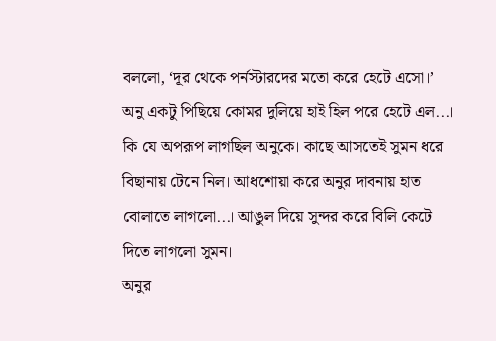বললো, ‘দূর থেকে পর্নস্টারদের মতো করে হেটে এসো।’
অনু একটু পিছিয়ে কোমর দুলিয়ে হাই হিল পরে হেটে এল...।
কি যে অপরূপ লাগছিল অনুকে। কাছে আসতেই সুমন ধরে বিছানায় টেনে নিল। আধশোয়া করে অনুর দাবনায় হাত বোলাতে লাগলো...। আঙুল দিয়ে সুন্দর করে বিলি কেটে দিতে লাগলো সুমন।
অনুর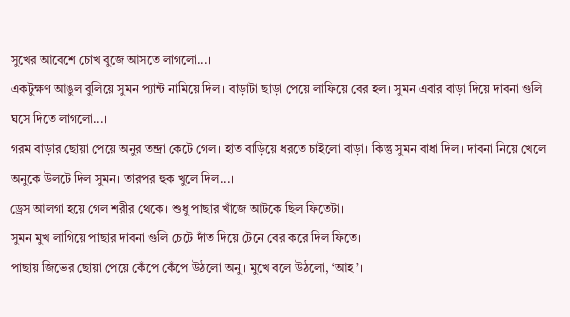সুখের আবেশে চোখ বুজে আসতে লাগলো...।
একটুক্ষণ আঙুল বুলিয়ে সুমন প্যান্ট নামিয়ে দিল। বাড়াটা ছাড়া পেয়ে লাফিয়ে বের হল। সুমন এবার বাড়া দিয়ে দাবনা গুলি ঘসে দিতে লাগলো...।
গরম বাড়ার ছোয়া পেয়ে অনুর তন্দ্রা কেটে গেল। হাত বাড়িয়ে ধরতে চাইলো বাড়া। কিন্তু সুমন বাধা দিল। দাবনা নিয়ে খেলে অনুকে উলটে দিল সুমন। তারপর হুক খুলে দিল...।
ড্রেস আলগা হয়ে গেল শরীর থেকে। শুধু পাছার খাঁজে আটকে ছিল ফিতেটা।
সুমন মুখ লাগিয়ে পাছার দাবনা গুলি চেটে দাঁত দিয়ে টেনে বের করে দিল ফিতে।
পাছায় জিভের ছোয়া পেয়ে কেঁপে কেঁপে উঠলো অনু। মুখে বলে উঠলো, ‘আহ’।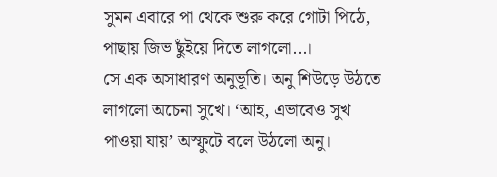সুমন এবারে পা থেকে শুরু করে গোটা পিঠে, পাছায় জিভ ছুঁইয়ে দিতে লাগলো...।
সে এক অসাধারণ অনুভূতি। অনু শিউড়ে উঠতে লাগলো অচেনা সুখে। ‘আহ, এভাবেও সুখ পাওয়া যায়’ অস্ফুটে বলে উঠলো অনু।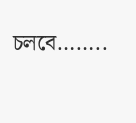চলবে……..